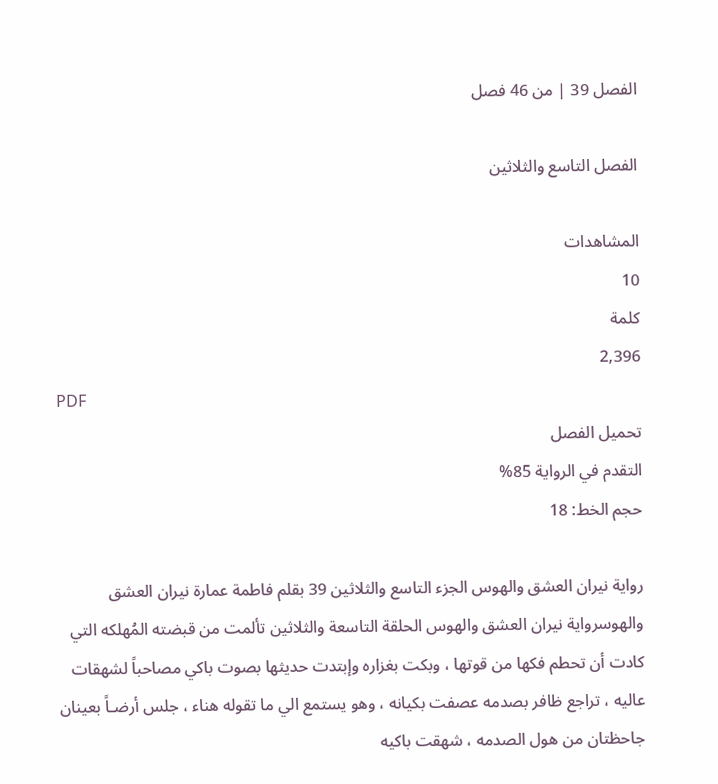الفصل 39 | من 46 فصل

الفصل التاسع والثلاثين

المشاهدات
10
كلمة
2,396
PDF
تحميل الفصل
التقدم في الرواية 85%
حجم الخط: 18

رواية نيران العشق والهوس الجزء التاسع والثلاثين 39 بقلم فاطمة عمارة نيران العشق والهوسرواية نيران العشق والهوس الحلقة التاسعة والثلاثين تألمت من قبضته المُهلكه التي كادت أن تحطم فكها من قوتها ، وبكت بغزاره وإبتدت حديثها بصوت باكي مصاحباً لشهقات عاليه ، تراجع ظافر بصدمه عصفت بكيانه ، وهو يستمع الي ما تقوله هناء ، جلس أرضـاً بعينان جاحظتان من هول الصدمه ، شهقت باكيه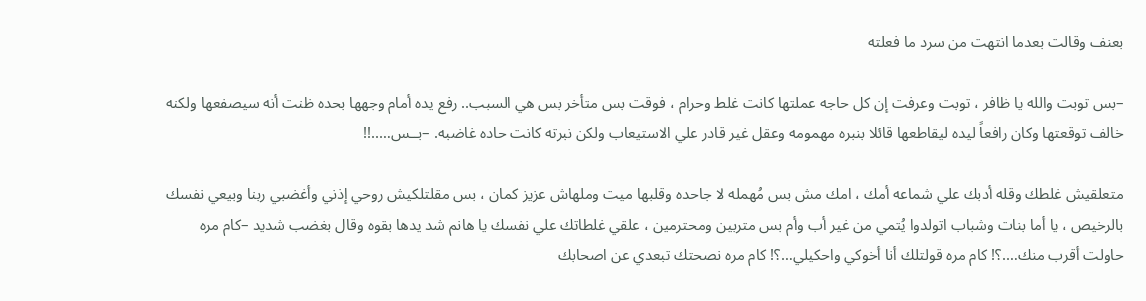بعنف وقالت بعدما انتهت من سرد ما فعلته

–بس توبت والله يا ظافر ، توبت وعرفت إن كل حاجه عملتها كانت غلط وحرام ، فوقت بس متأخر بس هي السبب.. رفع يده أمام وجهها بحده ظنت أنه سيصفعها ولكنه خالف توقعتها وكان رافعاً ليده ليقاطعها قائلا بنبره مهمومه وعقل غير قادر علي الاستيعاب ولكن نبرته كانت حاده غاضبه. –بــس…..!!

متعلقيش غلطك وقله أدبك علي شماعه أمك ، امك مش بس مُهمله لا جاحده وقلبها ميت وملهاش عزيز كمان ، بس مقلتلكيش روحي إذني وأغضبي ربنا وبيعي نفسك بالرخيص ، يا أما بنات وشباب اتولدوا يُتمي من غير أب وأم بس متربين ومحترمين ، علقي غلطاتك علي نفسك يا هانم شد يدها بقوه وقال بغضب شديد –كام مره حاولت أقرب منك….؟! كام مره قولتلك أنا أخوكي واحكيلي…؟! كام مره نصحتك تبعدي عن اصحابك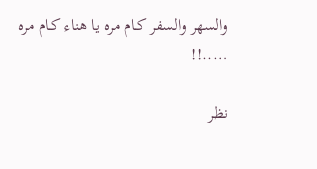والسهر والسفر كـام مره يا هناء كـام مره …..!!

نظر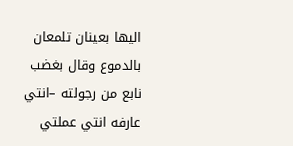اليها بعينان تلمعان بالدموع وقال بغضب نابع من رجولته –انتي عارفه انتي عملتي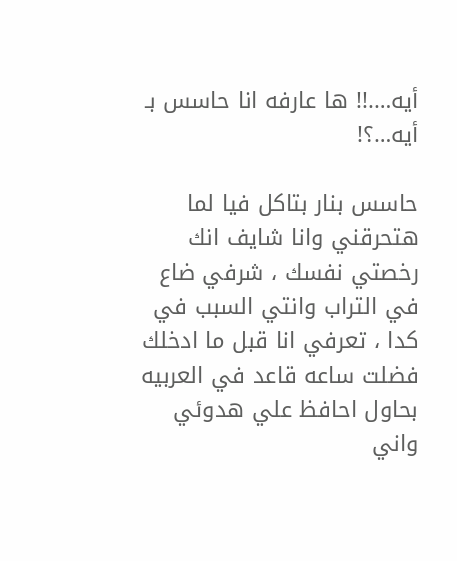أيه….!! ها عارفه انا حاسس بـ أيه…؟!

حاسس بنار بتاكل فيا لما هتحرقني وانا شايف انك رخصتي نفسك ، شرفي ضاع في التراب وانتي السبب في كدا ، تعرفي انا قبل ما ادخلك فضلت ساعه قاعد في العربيه بحاول احافظ علي هدوئي واني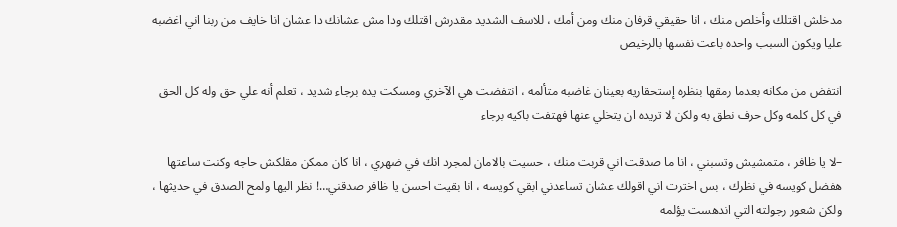مدخلش اقتلك وأخلص منك ، انا حقيقي قرفان منك ومن أمك ، للاسف الشديد مقدرش اقتلك ودا مش عشانك دا عشان انا خايف من ربنا اني اغضبه عليا ويكون السبب واحده باعت نفسها بالرخيص

انتفض من مكانه بعدما رمقها بنظره إستحقاريه بعينان غاضبه متألمه ، انتفضت هي الآخري ومسكت يده برجاء شديد ، تعلم أنه علي حق وله كل الحق في كل كلمه وكل حرف نطق به ولكن لا تريده ان يتخلي عنها فهتفت باكيه برجاء

–لا يا ظافر ، متمشيش وتسبني ، انا ما صدقت اني قربت منك ، حسيت بالامان لمجرد انك في ضهري ، انا كان ممكن مقلكش حاجه وكنت ساعتها هفضل كويسه في نظرك ، بس اخترت اني اقولك عشان تساعدني ابقي كويسه ، انا بقيت احسن يا ظافر صدقني…! نظر اليها ولمح الصدق في حديثها ، ولكن شعور رجولته التي اندهست يؤلمه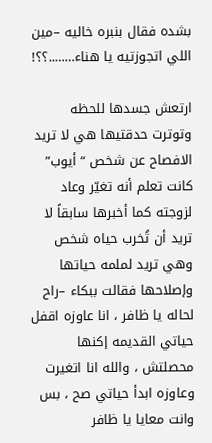بشده فقال بنبره خاليه –مين اللي اتجوزتيه يا هناء……..؟؟!

ارتعش جسدها للحظه وتوترت حدقتيها هي لا تريد الافصاح عن شخص “أيوب” كانت تعلم أنه تغيّر وعاد لزوجته كما أخبرها سابقاً لا تريد أن تُخرب حياه شخص وهي تريد لملمه حياتها وإصلاحها فقالت ببكاء –راح لحاله يا ظافر ، انا عاوزه اقفل حياتي القديمه إكنها محصلتش ، والله انا اتغيرت وعاوزه ابدأ حياتي صح ، بس وانت معايا يا ظافر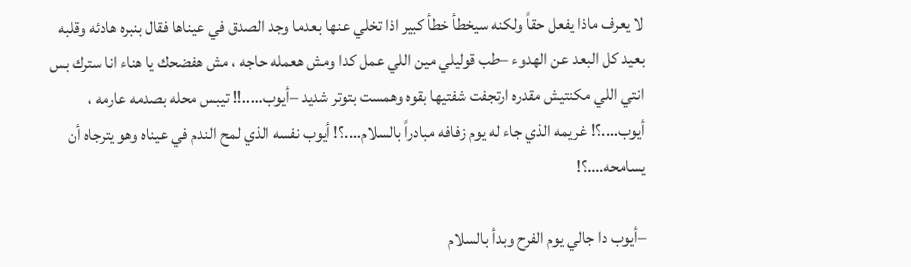لا يعرف ماذا يفعل حقاً ولكنه سيخطأ خطأ كبير اذا تخلي عنها بعدما وجد الصدق في عيناها فقال بنبره هادئه وقلبه بعيد كل البعد عن الهدوء –طب قوليلي مين اللي عمل كدا ومش هعمله حاجه ، مش هفضحك يا هناء انا سترك بس انتي اللي مكنتيش مقدره ارتجفت شفتيها بقوه وهمست بتوتر شديد –أيوب…..!! تيبس محله بصدمه عارمه ، أيوب….؟! غريمه الذي جاء له يوم زفافه مبادراً بالسلام….؟! أيوب نفسه الذي لمح الندم في عيناه وهو يترجاه أن يسامحه….؟!

–أيوب دا جالي يوم الفرح وبدأ بالسلام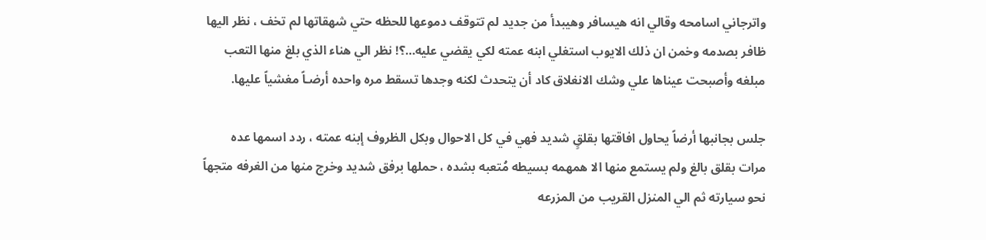واترجاني اسامحه وقالي انه هيسافر وهيبدأ من جديد لم تتوقف دموعها للحظه حتي شهقاتها لم تخف ، نظر اليها ظافر بصدمه وخمن ان ذلك الايوب استغلي ابنه عمته لكي يقضي عليه…؟! نظر الي هناء الذي بلغ منها التعب مبلغه وأصبحت عيناها علي وشك الانغلاق كاد أن يتحدث لكنه وجدها تسقط مره واحده أرضـاً مغشياً عليها.

جلس بجانبها أرضاً يحاول افاقتها بقلقٍ شديد فهي في كل الاحوال وبكل الظروف إبنه عمته ، ردد اسمها عده مرات بقلق بالغ ولم يستمع منها الا همهمه بسيطه مُتعبه بشده ، حملها برفق شديد وخرج منها من الغرفه متجهاً نحو سيارته ثم الي المنزل القريب من المزرعه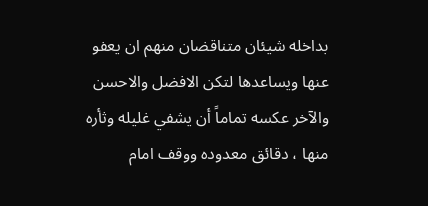بداخله شيئان متناقضان منهم ان يعفو عنها ويساعدها لتكن الافضل والاحسن والآخر عكسه تماماً أن يشفي غليله وثأره منها ، دقائق معدوده ووقف امام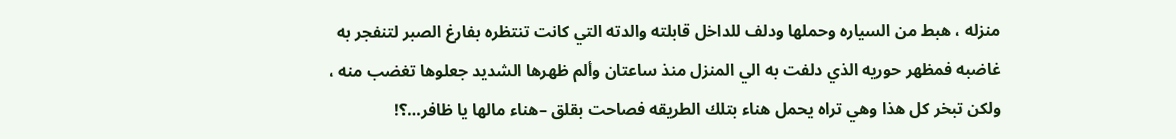منزله ، هبط من السياره وحملها ودلف للداخل قابلته والدته التي كانت تنتظره بفارغ الصبر لتنفجر به غاضبه فمظهر حوريه الذي دلفت به الي المنزل منذ ساعتان وألم ظهرها الشديد جعلوها تغضب منه ، ولكن تبخر كل هذا وهي تراه يحمل هناء بتلك الطريقه فصاحت بقلق –هناء مالها يا ظافر…؟!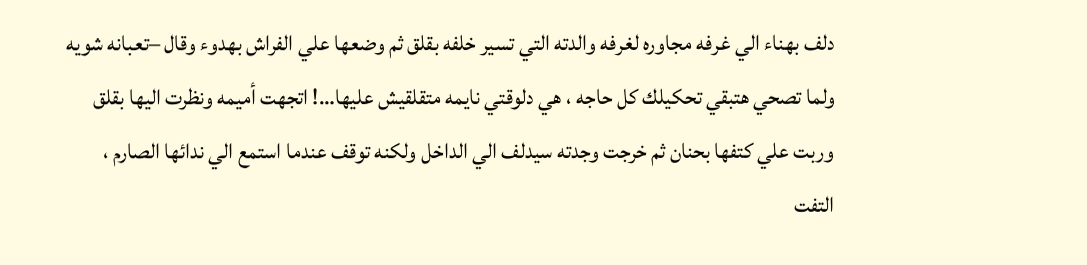دلف بهناء الي غرفه مجاوره لغرفه والدته التي تسير خلفه بقلق ثم وضعها علي الفراش بهدوء وقال –تعبانه شويه ولما تصحي هتبقي تحكيلك كل حاجه ، هي دلوقتي نايمه متقلقيش عليها…! اتجهت أميمه ونظرت اليها بقلق وربت علي كتفها بحنان ثم خرجت وجدته سيدلف الي الداخل ولكنه توقف عندما استمع الي ندائها الصارم ، التفت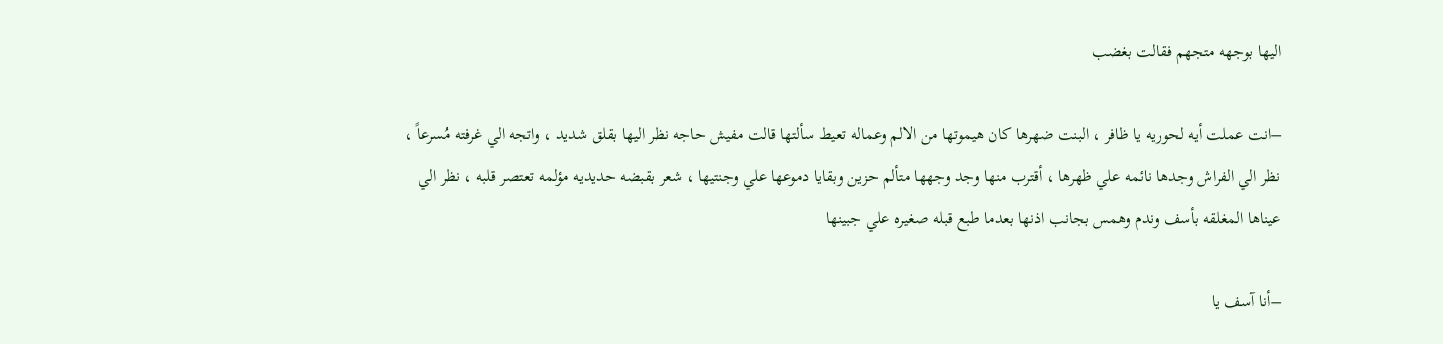اليها بوجهه متجهم فقالت بغضب

–انت عملت أيه لحوريه يا ظافر ، البنت ضهرها كان هيموتها من الالم وعماله تعيط سألتها قالت مفيش حاجه نظر اليها بقلق شديد ، واتجه الي غرفته مُسرعاً ، نظر الي الفراش وجدها نائمه علي ظهرها ، أقترب منها وجد وجهها متألم حزين وبقايا دموعها علي وجنتيها ، شعر بقبضه حديديه مؤلمه تعتصر قلبه ، نظر الي عيناها المغلقه بأسف وندم وهمس بجانب اذنها بعدما طبع قبله صغيره علي جبينها

–أنا آسف يا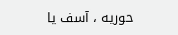حوريه ، آسف يا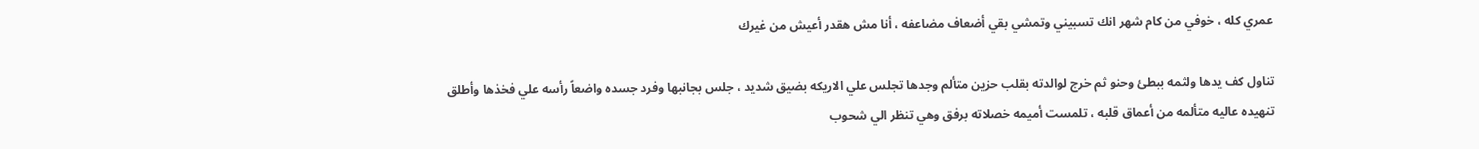عمري كله ، خوفي من كام شهر انك تسبيني وتمشي بقي أضعاف مضاعفه ، أنا مش هقدر أعيش من غيرك

تناول كف يدها ولثمه ببطئ وحنو ثم خرج لوالدته بقلب حزين متألم وجدها تجلس علي الاريكه بضيق شديد ، جلس بجانبها وفرد جسده واضعاً رأسه علي فخذها وأطلق تنهيده عاليه متألمه من أعماق قلبه ، تلمست أميمه خصلاته برفق وهي تنظر الي شحوب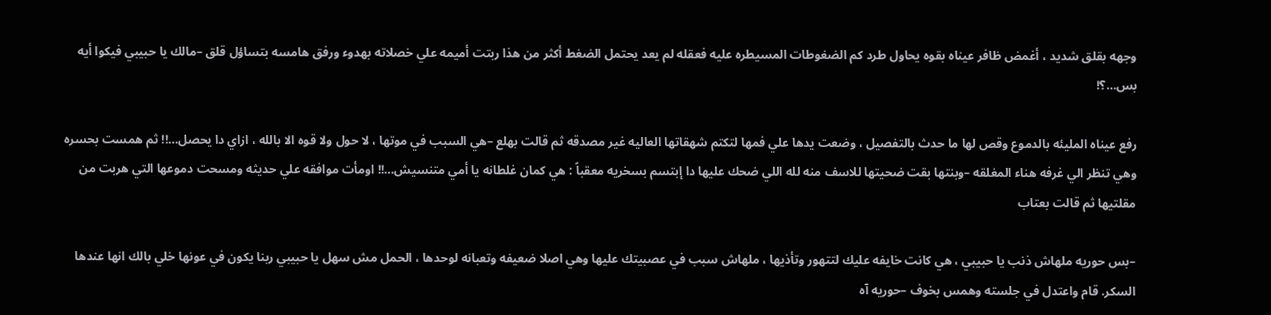وجهه بقلق شديد ، أغمض ظافر عيناه بقوه يحاول طرد كم الضغوطات المسيطره عليه فعقله لم يعد يحتمل الضغط أكثر من هذا ربتت أميمه علي خصلاته بهدوء ورفق هامسه بتساؤل قلق –مالك يا حبيبي فيكوا أيه بس…؟!

رفع عيناه المليئه بالدموع وقص لها ما حدث بالتفصيل ، وضعت يدها علي فمها لتكتم شهقاتها العاليه غير مصدقه ثم قالت بهلع –هي السبب في موتها ، لا حول ولا قوه الا بالله ، ازاي دا يحصل…!! ثم همست بحسره وهي تنظر الي غرفه هناء المغلقه –وبنتها بقت ضحيتها للاسف منه لله اللي ضحك عليها دا إبتسم بسخريه معقباً : هي كمان غلطانه يا أمي متنسيش…!! اومأت موافقه علي حديثه ومسحت دموعها التي هربت من مقلتيها ثم قالت بعتاب

–بس حوريه ملهاش ذنب يا حبيبي ، هي كانت خايفه عليك لتتهور وتأذيها ، ملهاش سبب في عصبيتك عليها وهي اصلا ضعيفه وتعبانه لوحدها ، الحمل مش سهل يا حبيبي ربنا يكون في عونها خلي بالك انها عندها السكر. قام واعتدل في جلسته وهمس بخوف –حوريه آه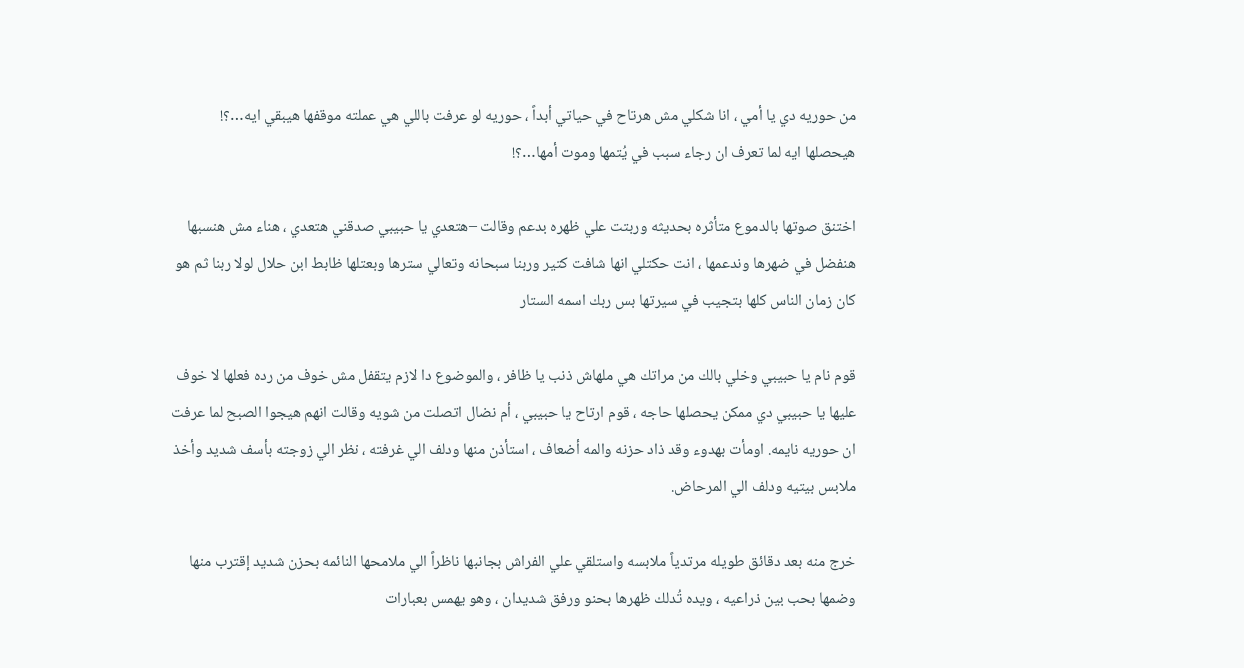من حوريه دي يا أمي ، انا شكلي مش هرتاح في حياتي أبداً ، حوريه لو عرفت باللي هي عملته موقفها هيبقي ايه…؟! هيحصلها ايه لما تعرف ان رجاء سبب في يُتمها وموت أمها…؟!

اختنق صوتها بالدموع متأثره بحديثه وربتت علي ظهره بدعم وقالت –هتعدي يا حبيبي صدقني هتعدي ، هناء مش هنسبها هنفضل في ضهرها وندعمها ، انت حكتلي انها شافت كتير وربنا سبحانه وتعالي سترها وبعتلها ظابط ابن حلال لولا ربنا ثم هو كان زمان الناس كلها بتجيب في سيرتها بس ربك اسمه الستار

قوم نام يا حبيبي وخلي بالك من مراتك هي ملهاش ذنب يا ظافر ، والموضوع دا لازم يتقفل مش خوف من رده فعلها لا خوف عليها يا حبيبي دي ممكن يحصلها حاجه ، قوم ارتاح يا حبيبي ، أم نضال اتصلت من شويه وقالت انهم هيجوا الصبح لما عرفت ان حوريه نايمه. اومأت بهدوء وقد ذاد حزنه والمه أضعاف ، استأذن منها ودلف الي غرفته ، نظر الي زوجته بأسف شديد وأخذ ملابس بيتيه ودلف الي المرحاض.

خرج منه بعد دقائق طويله مرتدياً ملابسه واستلقي علي الفراش بجانبها ناظراً الي ملامحها النائمه بحزن شديد إقترب منها وضمها بحب بين ذراعيه ، ويده تُدلك ظهرها بحنو ورفق شديدان ، وهو يهمس بعبارات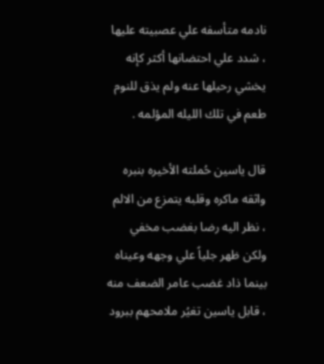نادمه متأسفه علي عصبيته عليها ، شدد علي احتضانها أكثر كإنه يخشي رحيلها عنه ولم يذق للنوم طعم في تلك الليله المؤلمه .

قال ياسين حُملته الأخيره بنبره واثقه ماكره وقلبه يتمزع من الالم ، نظر اليه رضا بغضب مخفي ولكن ظهر جلياً علي وجهه وعيناه بينما ذاد غضب عامر الضعف منه ، قابل ياسين تغيُر ملامحهم ببرود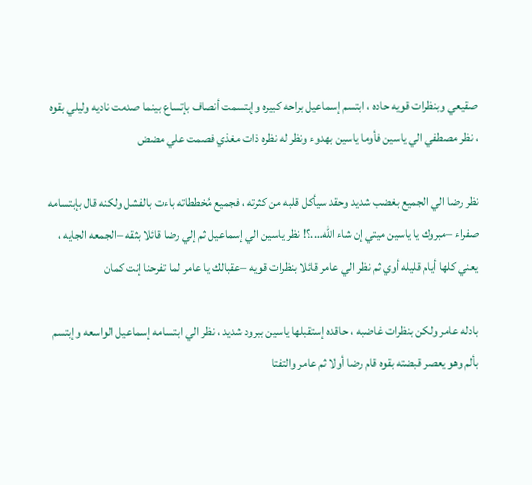صقيعي وبنظرات قويه حاده ، ابتسم إسماعيل براحه كبيره وإبتسمت أنصاف بإتساع بينما صدمت ناديه وليلي بقوه ، نظر مصطفي الي ياسين فأوما ياسين بهدوء ونظر له نظره ذات مغذي فصمت علي مضض

نظر رضا الي الجميع بغضب شديد وحقد سيأكل قلبه من كثرته ، فجميع مُخططاته باءت بالفشل ولكنه قال بإبتسامه صفراء –مبروك يا ياسين ميتي إن شاء الله….؟! نظر ياسين الي إسماعيل ثم إلي رضا قائلا بثقه –الجمعه الجايه ، يعني كلها أيام قليله أوي ثم نظر الي عامر قائلا بنظرات قويه –عقبالك يا عامر لما تفرحنا إنت كمان

بادله عامر ولكن بنظرات غاضبه ، حاقده إستقبلها ياسين ببرود شديد ، نظر الي ابتسامه إسماعيل الواسعه وإبتسم بألم وهو يعصر قبضته بقوه قام رضا أولا ثم عامر والتفتا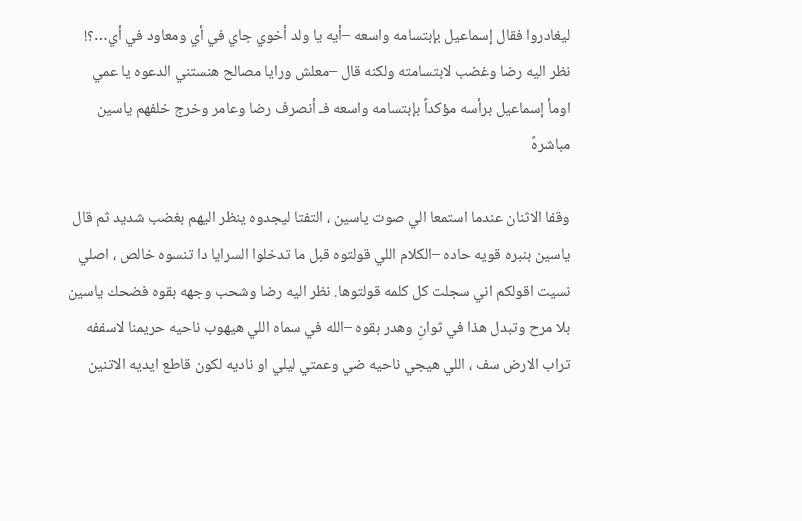ليغادروا فقال إسماعيل بإبتسامه واسعه –أيه يا ولد أخوي جاي في أي ومعاود في أي…؟! نظر اليه رضا وغضب لابتسامته ولكنه قال –معلش ورايا مصالح هنستني الدعوه يا عمي اومأ إسماعيل برأسه مؤكداً بإبتسامه واسعه فـ أنصرف رضا وعامر وخرج خلفهم ياسين مباشرهً

وقفا الاثنان عندما استمعا الي صوت ياسين ، التفتا ليجدوه ينظر اليهم بغضب شديد ثم قال ياسين بنبره قويه حاده –الكلام اللي قولتوه قبل ما تدخلوا السرايا دا تنسوه خالص ، اصلي نسيت اقولكم اني سجلت كل كلمه قولتوها. نظر اليه رضا وشحب وجهه بقوه فضحك ياسين بلا مرح وتبدل هذا في ثوانِ وهدر بقوه –الله في سماه اللي هيهوب ناحيه حريمنا لاسففه تراب الارض سف ، اللي هيجي ناحيه ضي وعمتي ليلي او ناديه لكون قاطع ايديه الاتنين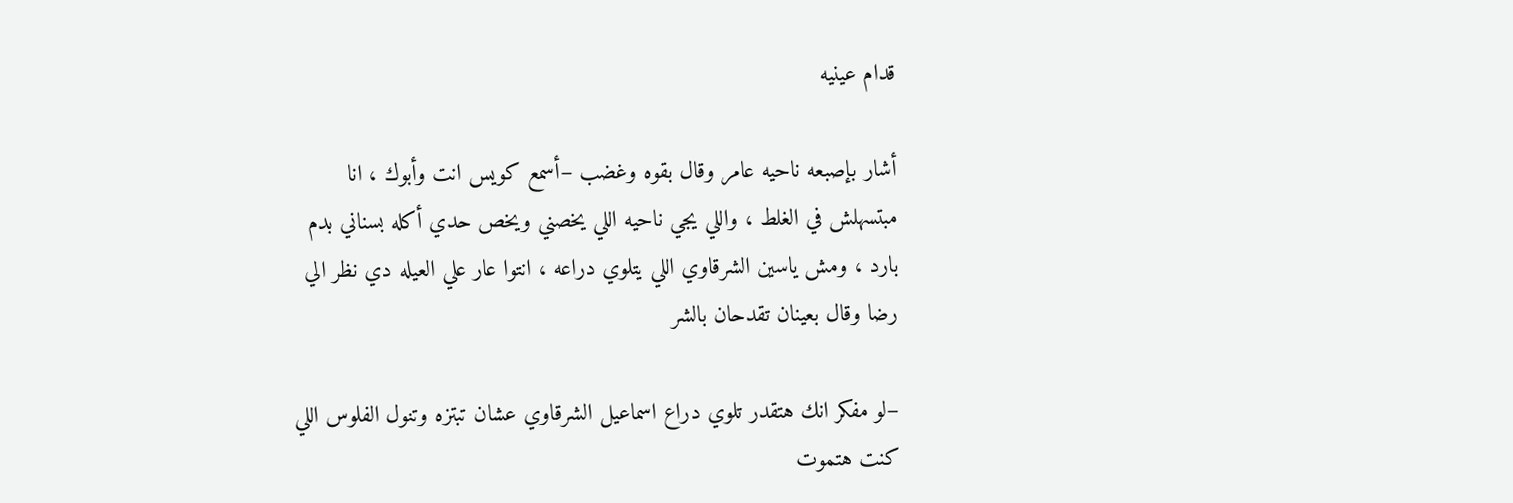قدام عينيه

أشار بإصبعه ناحيه عامر وقال بقوه وغضب –أسمع كويس انت وأبوك ، انا مبتسهلش في الغلط ، واللي يجي ناحيه اللي يخصني ويخص حدي أكله بسناني بدم بارد ، ومش ياسين الشرقاوي اللي يتلوي دراعه ، انتوا عار علي العيله دي نظر الي رضا وقال بعينان تقدحان بالشر

–لو مفكر انك هتقدر تلوي دراع اسماعيل الشرقاوي عشان تبتزه وتنول الفلوس اللي كنت هتموت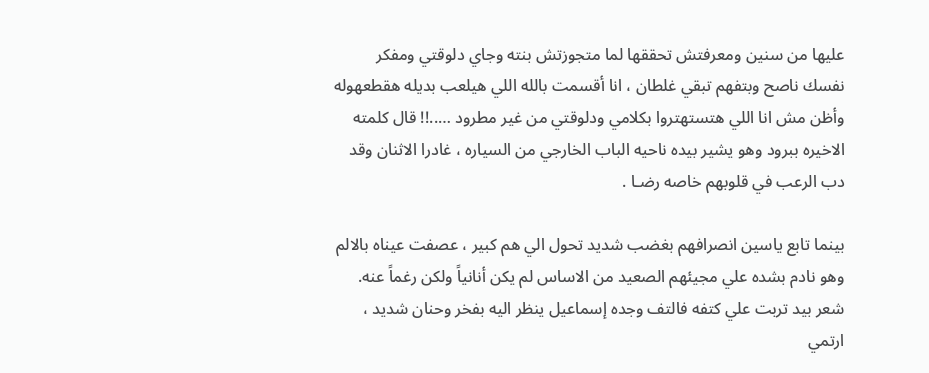عليها من سنين ومعرفتش تحققها لما متجوزتش بنته وجاي دلوقتي ومفكر نفسك ناصح وبتفهم تبقي غلطان ، انا أقسمت بالله اللي هيلعب بديله هقطعهوله وأظن مش انا اللي هتستهتروا بكلامي ودلوقتي من غير مطرود …..!! قال كلمته الاخيره ببرود وهو يشير بيده ناحيه الباب الخارجي من السياره ، غادرا الاثنان وقد دب الرعب في قلوبهم خاصه رضـا .

بينما تابع ياسين انصرافهم بغضب شديد تحول الي هم كبير ، عصفت عيناه بالالم وهو نادم بشده علي مجيئهم الصعيد من الاساس لم يكن أنانياً ولكن رغماً عنه. شعر بيد تربت علي كتفه فالتف وجده إسماعيل ينظر اليه بفخر وحنان شديد ، ارتمي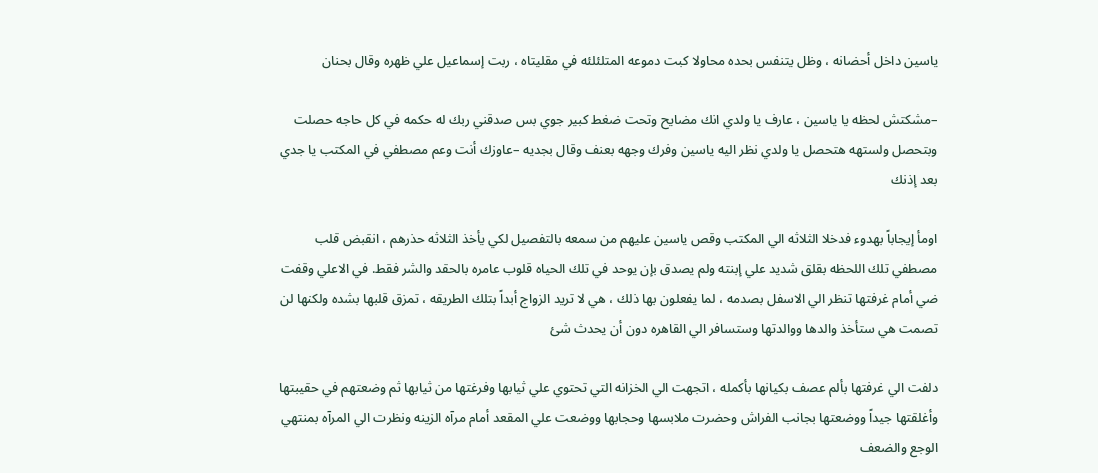ياسين داخل أحضانه ، وظل يتنفس بحده محاولا كبت دموعه المتلئلئه في مقليتاه ، ربت إسماعيل علي ظهره وقال بحنان

–مشكتش لحظه يا ياسين ، عارف يا ولدي انك مضايح وتحت ضغط كبير جوي بس صدقني ربك له حكمه في كل حاجه حصلت وبتحصل ولستهه هتحصل يا ولدي نظر اليه ياسين وفرك وجهه بعنف وقال بجديه –عاوزك أنت وعم مصطفي في المكتب يا جدي بعد إذنك

اومأ إيجاباً بهدوء فدخلا الثلاثه الي المكتب وقص ياسين عليهم من سمعه بالتفصيل لكي يأخذ الثلاثه حذرهم ، انقبض قلب مصطفي تلك اللحظه بقلق شديد علي إبنته ولم يصدق بإن يوحد في تلك الحياه قلوب عامره بالحقد والشر فقط. في الاعلي وقفت ضي أمام غرفتها تنظر الي الاسفل بصدمه ، لما يفعلون بها ذلك ، هي لا تريد الزواج أبداً بتلك الطريقه ، تمزق قلبها بشده ولكنها لن تصمت هي ستأخذ والدها ووالدتها وستسافر الي القاهره دون أن يحدث شئ

دلفت الي غرفتها بألم عصف بكيانها بأكمله ، اتجهت الي الخزانه التي تحتوي علي ثيابها وفرغتها من ثيابها ثم وضعتهم في حقيبتها وأغلقتها جيداً ووضعتها بجانب الفراش وحضرت ملابسها وحجابها ووضعت علي المقعد أمام مرآه الزينه ونظرت الي المرآه بمنتهي الوجع والضعف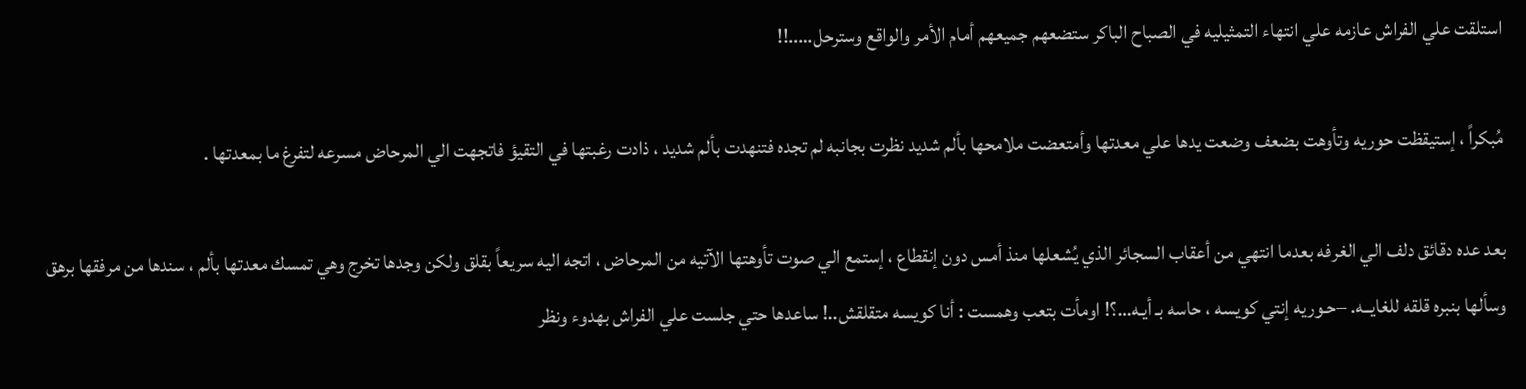استلقت علي الفراش عازمه علي انتهاء التمثيليه في الصباح الباكر ستضعهم جميعهم أمام الأمر والواقع وسترحل…..!!

مُبكراً ، إستيقظت حوريه وتأوهت بضعف وضعت يدها علي معدتها وأمتعضت ملامحها بألم شديد نظرت بجانبه لم تجده فتنهدت بألم شديد ، ذادت رغبتها في التقيؤ فاتجهت الي المرحاض مسرعه لتفرغ ما بمعدتها .

بعد عده دقائق دلف الي الغرفه بعدما انتهي من أعقاب السجائر الذي يُشعلها منذ أمس دون إنقطاع ، إستمع الي صوت تأوهتها الآتيه من المرحاض ، اتجه اليه سريعاً بقلق ولكن وجدها تخرج وهي تمسك معدتها بألم ، سندها من مرفقها برهق وسألها بنبره قلقه للغايــه. –حـوريه إنتي كويسه ، حاسه بـ أيـه…؟! اومأت بتعب وهمست : أنا كويسه متقلقش..! ساعدها حتي جلست علي الفراش بهدوء ونظر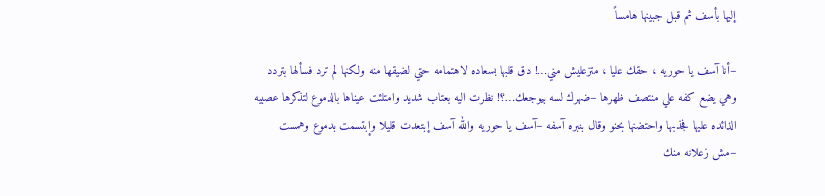إليها بأسف ثم قبل جبينها هامساً

–أنا آسف يا حوريه ، حقك عليا ، متزعليش مني…! دق قلبها بسعاده لاهتمامه حتي لضيقها منه ولكنها لم ترد فسألها بتردد وهي يضع كفه علي منتصف ظهرها –ضهرك لسه بيوجعك…؟! نظرت اليه بعتاب شديد وامتلئت عيناها بالدموع لتذكرها عصبيه الذائده عليها فجذبها واحتضنها بحنو وقال بنبره آسفه –آسف يا حوريه والله آسف إبتعدت قليلا وإبتسمت بدموع وهمست –مش زعلانه منك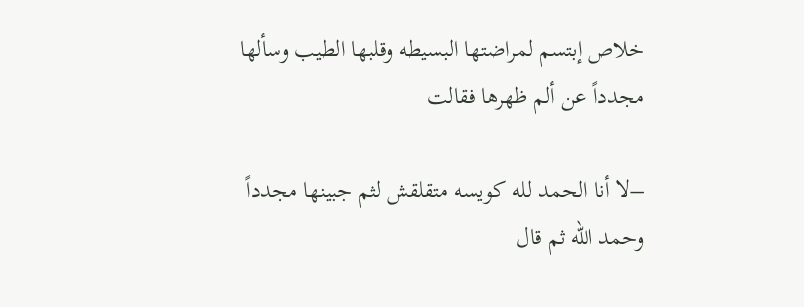خلاص إبتسم لمراضتها البسيطه وقلبها الطيب وسألها مجدداً عن ألم ظهرها فقالت

–لا أنا الحمد لله كويسه متقلقش لثم جبينها مجدداً وحمد الله ثم قال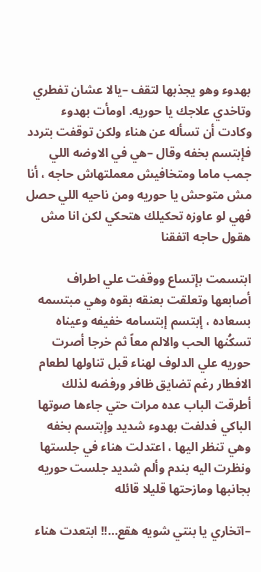بهدوء وهو يجذبها لتقف –يالا عشان تفطري وتاخدي علاجك يا حوريه. اومأت بهدوء وكادت أن تسأله عن هناء ولكن توقفت بتردد فإبتسم بخفه وقال –هي في الاوضه اللي جمب ماما ومتخافيش معملتهاش حاجه ، أنا مش متوحش يا حوريه ومن ناحيه اللي حصل فهي لو عاوزه تحكيلك هتحكي لكن انا مش هقول حاجه اتفقنا

ابتسمت بإتساع ووقفت علي اطراف أصابعها وتعلقت بعنقه بقوه وهي مبتسمه بسعاده ، إبتسم إبتسامه خفيفه وعيناه تسكُنها الحب والالم معاً ثم خرجا أصرت حوريه علي الدلوف لهناء قبل تناولها لطعام الافطار رغم تضايق ظافر ورفضه لذلك أطرقت الباب عده مرات حتي جاءها صوتها الباكي فدلفت بهدوء شديد وإبتسم بخفه وهي تنظر اليها ، اعتدلت هناء في جلستها ونظرت اليه بندم وألم شديد جلست حوريه بجانبها ومازحتها قليلا قائله

–اتخاري يا بنتي شويه هقع…!! ابتعدت هناء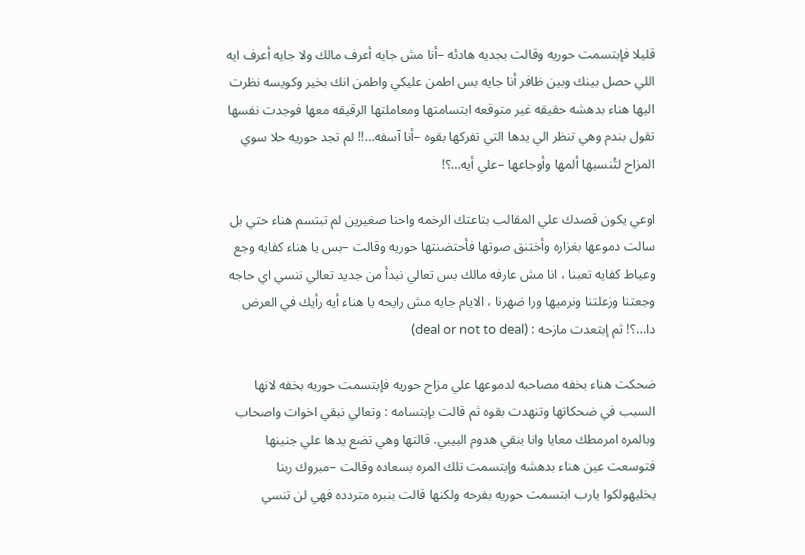قليلا فإبتسمت حوريه وقالت بجديه هادئه –أنا مش جايه أعرف مالك ولا جايه أعرف ايه اللي حصل بينك وبين ظافر أنا جايه بس اطمن عليكي واطمن انك بخير وكويسه نظرت اليها هناء بدهشه حقيقه غير متوقعه ابتسامتها ومعاملتها الرقيقه معها فوجدت نفسها تقول بندم وهي تنظر الي يدها التي تفركها بقوه –أنا آسفه…!! لم تجد حوريه حلا سوي المزاح لتُنسيها ألمها وأوجاعها –علي أيه…؟!

اوعي يكون قصدك علي المقالب بتاعتك الرخمه واحنا صغيرين لم تبتسم هناء حتي بل سالت دموعها بغزاره وأختنق صوتها فأحتضنتها حوريه وقالت –بس يا هناء كفايه وجع وعياط كفايه تعبنا ، انا مش عارفه مالك بس تعالي نبدأ من جديد تعالي ننسي اي حاجه وجعتنا وزعلتنا ونرميها ورا ضهرنا ، الايام جايه مش رايحه يا هناء أيه رأيك في العرض دا…؟! ثم إبتعدت مازحه : (deal or not to deal)

ضحكت هناء بخفه مصاحبه لدموعها علي مزاح حوريه فإبتسمت حوريه بخفه لانها السبب في ضحكاتها وتنهدت بقوه ثم قالت بإبتسامه : وتعالي نبقي اخوات واصحاب وبالمره امرمطك معايا وانا بنقي هدوم البيبي. قالتها وهي تضع يدها علي جنينها فتوسعت عين هناء بدهشه وإبتسمت تلك المره بسعاده وقالت –مبروك ربنا يخليهولكوا يارب ابتسمت حوريه بفرحه ولكنها قالت بنبره متردده فهي لن تنسي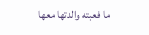ما فعبته والدتها معها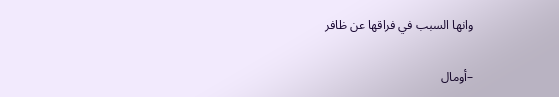وانها السبب في فراقها عن ظافر

–أومال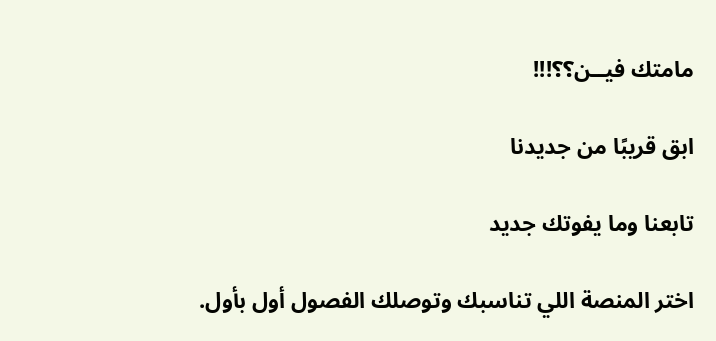مامتك فيــن؟؟!!!

ابق قريبًا من جديدنا

تابعنا وما يفوتك جديد

اختر المنصة اللي تناسبك وتوصلك الفصول أول بأول.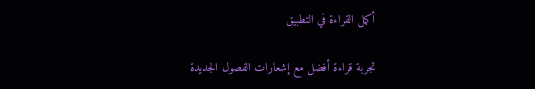أكمل القراءة في التطبيق

تجربة قراءة أفضل مع إشعارات الفصول الجديدة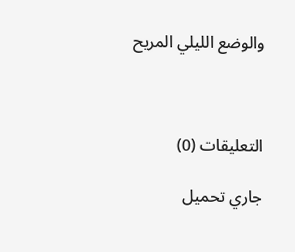والوضع الليلي المريح



التعليقات (0)

جاري تحميل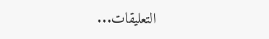التعليقات...